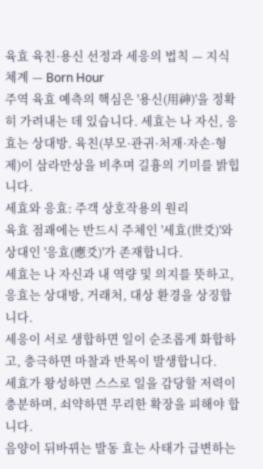육효 육친·용신 선정과 세응의 법칙 — 지식 체계 — Born Hour
주역 육효 예측의 핵심은 '용신(用神)'을 정확히 가려내는 데 있습니다. 세효는 나 자신, 응효는 상대방. 육친(부모·관귀·처재·자손·형제)이 삼라만상을 비추며 길흉의 기미를 밝힙니다.
세효와 응효: 주객 상호작용의 원리
육효 점괘에는 반드시 주체인 '세효(世爻)'와 상대인 '응효(應爻)'가 존재합니다.
세효는 나 자신과 내 역량 및 의지를 뜻하고, 응효는 상대방, 거래처, 대상 환경을 상징합니다.
세응이 서로 생합하면 일이 순조롭게 화합하고, 충극하면 마찰과 반목이 발생합니다.
세효가 왕성하면 스스로 일을 감당할 저력이 충분하며, 쇠약하면 무리한 확장을 피해야 합니다.
음양이 뒤바뀌는 발동 효는 사태가 급변하는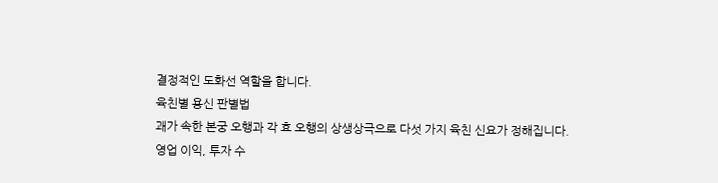결정적인 도화선 역할을 합니다.
육친별 용신 판별법
괘가 속한 본궁 오행과 각 효 오행의 상생상극으로 다섯 가지 육친 신요가 정해집니다.
영업 이익, 투자 수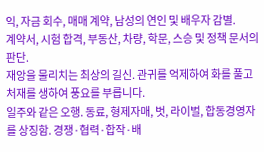익, 자금 회수, 매매 계약, 남성의 연인 및 배우자 감별.
계약서, 시험 합격, 부동산, 차량, 학문, 스승 및 정책 문서의 판단.
재앙을 물리치는 최상의 길신. 관귀를 억제하여 화를 풀고 처재를 생하여 풍요를 부릅니다.
일주와 같은 오행. 동료, 형제자매, 벗, 라이벌, 합동경영자를 상징함. 경쟁·협력·합작·배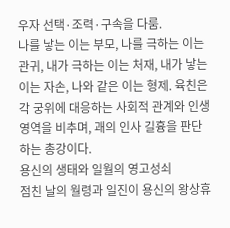우자 선택·조력·구속을 다룸.
나를 낳는 이는 부모, 나를 극하는 이는 관귀, 내가 극하는 이는 처재, 내가 낳는 이는 자손, 나와 같은 이는 형제. 육친은 각 궁위에 대응하는 사회적 관계와 인생 영역을 비추며, 괘의 인사 길흉을 판단하는 총강이다.
용신의 생태와 일월의 영고성쇠
점친 날의 월령과 일진이 용신의 왕상휴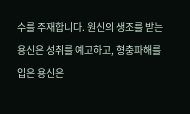수를 주재합니다. 원신의 생조를 받는 용신은 성취를 예고하고, 형충파해를 입은 용신은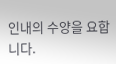인내의 수양을 요합니다.